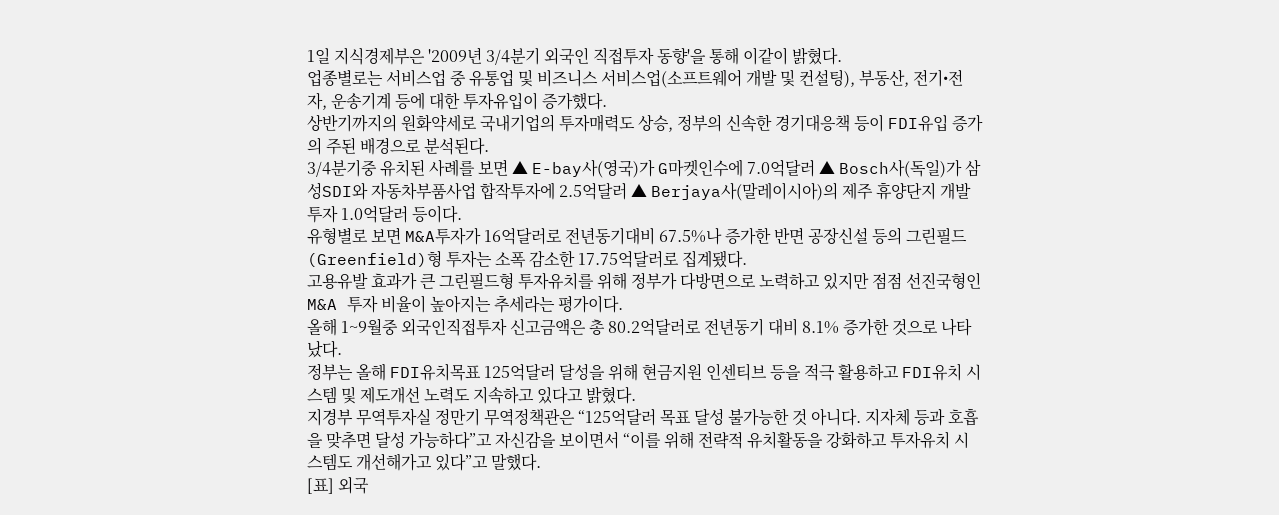1일 지식경제부은 '2009년 3/4분기 외국인 직접투자 동향'을 통해 이같이 밝혔다.
업종별로는 서비스업 중 유통업 및 비즈니스 서비스업(소프트웨어 개발 및 컨설팅), 부동산, 전기•전자, 운송기계 등에 대한 투자유입이 증가했다.
상반기까지의 원화약세로 국내기업의 투자매력도 상승, 정부의 신속한 경기대응책 등이 FDI유입 증가의 주된 배경으로 분석된다.
3/4분기중 유치된 사례를 보면 ▲ E-bay사(영국)가 G마켓인수에 7.0억달러 ▲ Bosch사(독일)가 삼성SDI와 자동차부품사업 합작투자에 2.5억달러 ▲ Berjaya사(말레이시아)의 제주 휴양단지 개발투자 1.0억달러 등이다.
유형별로 보면 M&A투자가 16억달러로 전년동기대비 67.5%나 증가한 반면 공장신설 등의 그린필드(Greenfield)형 투자는 소폭 감소한 17.75억달러로 집계됐다.
고용유발 효과가 큰 그린필드형 투자유치를 위해 정부가 다방면으로 노력하고 있지만 점점 선진국형인 M&A 투자 비율이 높아지는 추세라는 평가이다.
올해 1~9월중 외국인직접투자 신고금액은 총 80.2억달러로 전년동기 대비 8.1% 증가한 것으로 나타났다.
정부는 올해 FDI유치목표 125억달러 달성을 위해 현금지원 인센티브 등을 적극 활용하고 FDI유치 시스템 및 제도개선 노력도 지속하고 있다고 밝혔다.
지경부 무역투자실 정만기 무역정책관은 “125억달러 목표 달성 불가능한 것 아니다. 지자체 등과 호흡을 맞추면 달성 가능하다”고 자신감을 보이면서 “이를 위해 전략적 유치활동을 강화하고 투자유치 시스템도 개선해가고 있다”고 말했다.
[표] 외국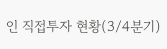인 직접투자 현황(3/4분기)